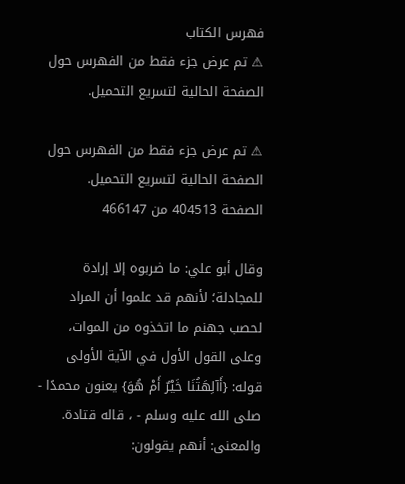فهرس الكتاب
⚠ تم عرض جزء فقط من الفهرس حول الصفحة الحالية لتسريع التحميل.

⚠ تم عرض جزء فقط من الفهرس حول الصفحة الحالية لتسريع التحميل.
الصفحة 404513 من 466147

وقال أبو علي: ما ضربوه إلا إرادة للمجادلة؛ لأنهم قد علموا أن المراد لحصب جهنم ما اتخذوه من الموات، وعلى القول الأول في الآية الأولى قوله: {أَآلِهَتُنَا خَيْرٌ أَمْ هُوَ} يعنون محمدًا - صلى الله عليه وسلم - ، قاله قتادة. والمعنى: أنهم يقولون: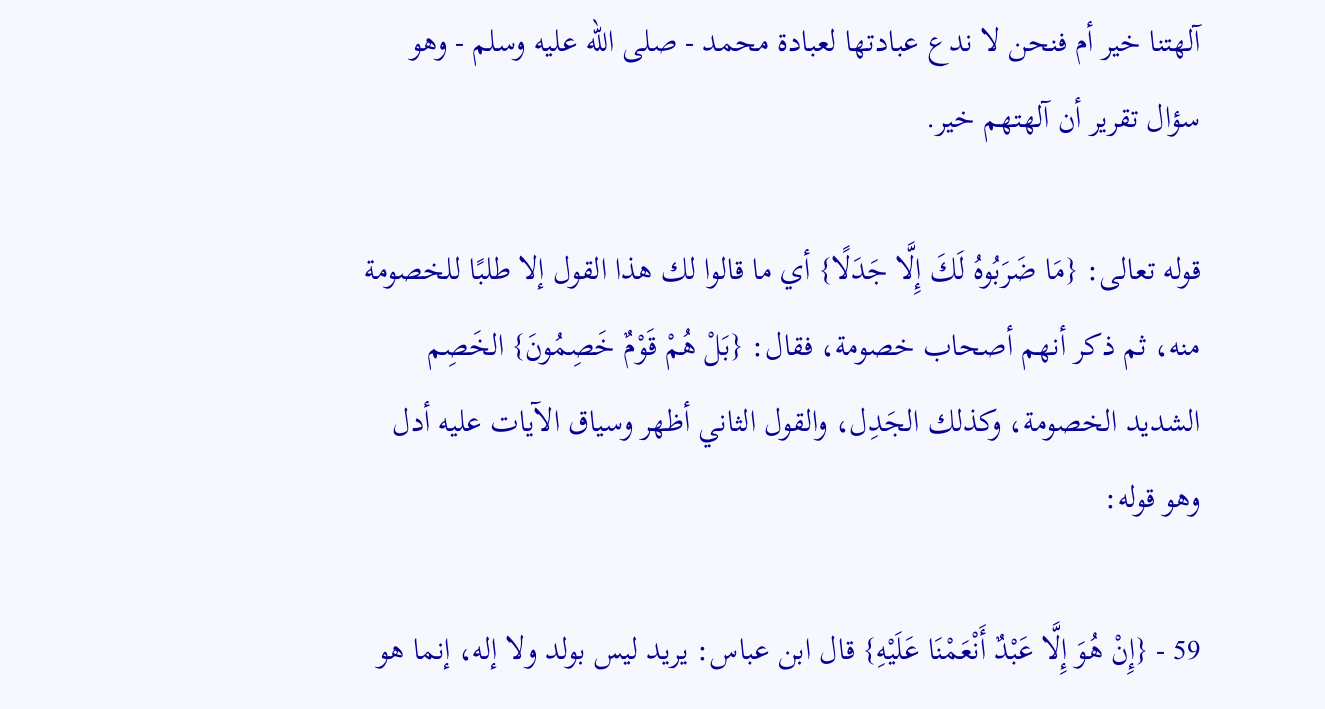آلهتنا خير أم فنحن لا ندع عبادتها لعبادة محمد - صلى الله عليه وسلم - وهو سؤال تقرير أن آلهتهم خير.

قوله تعالى: {مَا ضَرَبُوهُ لَكَ إِلَّا جَدَلًا} أي ما قالوا لك هذا القول إلا طلبًا للخصومة منه، ثم ذكر أنهم أصحاب خصومة، فقال: {بَلْ هُمْ قَوْمٌ خَصِمُونَ} الخَصِم الشديد الخصومة، وكذلك الجَدِل، والقول الثاني أظهر وسياق الآيات عليه أدل وهو قوله:

59 - {إِنْ هُوَ إِلَّا عَبْدٌ أَنْعَمْنَا عَلَيْهِ} قال ابن عباس: يريد ليس بولد ولا إله، إنما هو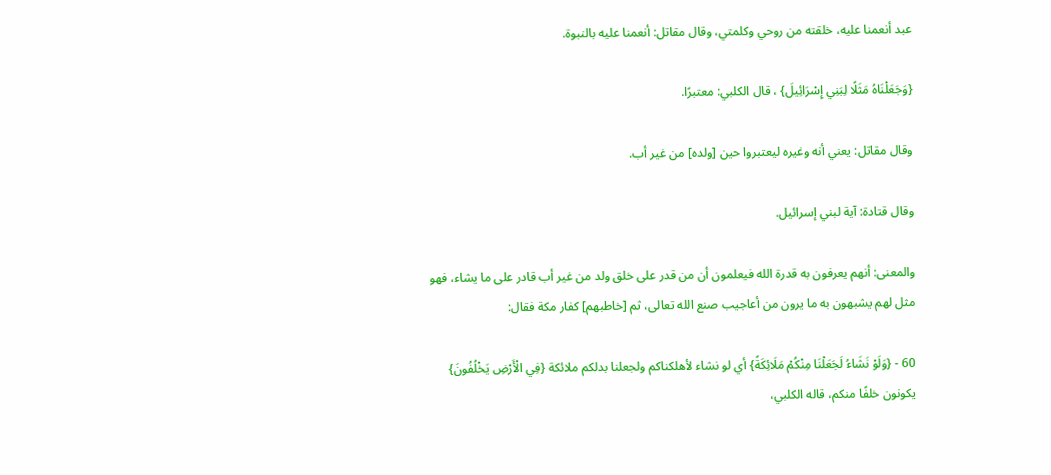عبد أنعمنا عليه، خلقته من روحي وكلمتي، وقال مقاتل: أنعمنا عليه بالنبوة.

{وَجَعَلْنَاهُ مَثَلًا لِبَنِي إِسْرَائِيلَ} ، قال الكلبي: معتبرًا.

وقال مقاتل: يعني أنه وغيره ليعتبروا حين [ولده] من غير أب.

وقال قتادة: آية لبني إسرائيل.

والمعنى: أنهم يعرفون به قدرة الله فيعلمون أن من قدر على خلق ولد من غير أب قادر على ما يشاء، فهو مثل لهم يشبهون به ما يرون من أعاجيب صنع الله تعالى، ثم [خاطبهم] كفار مكة فقال:

60 - {وَلَوْ نَشَاءُ لَجَعَلْنَا مِنْكُمْ مَلَائِكَةً} أي لو نشاء لأهلكناكم ولجعلنا بدلكم ملائكة {فِي الْأَرْضِ يَخْلُفُونَ} يكونون خلفًا منكم، قاله الكلبي،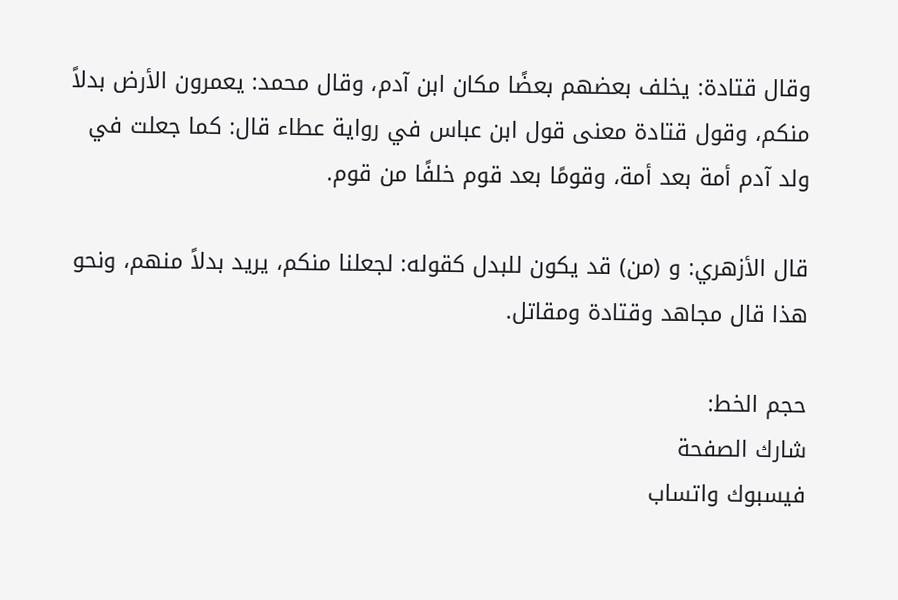وقال قتادة: يخلف بعضهم بعضًا مكان ابن آدم، وقال محمد: يعمرون الأرض بدلاً منكم، وقول قتادة معنى قول ابن عباس في رواية عطاء قال: كما جعلت في ولد آدم أمة بعد أمة، وقومًا بعد قوم خلفًا من قوم.

قال الأزهري: و (من) قد يكون للبدل كقوله: لجعلنا منكم، يريد بدلاً منهم، ونحو هذا قال مجاهد وقتادة ومقاتل.

حجم الخط:
شارك الصفحة
فيسبوك واتساب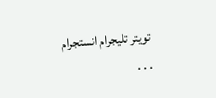تويتر تليجرام انستجرام
. . .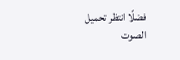فضلًا انتظر تحميل الصوت